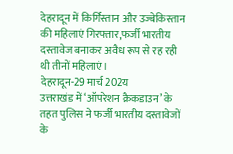देहरादून में किर्गिस्तान और उज्बेकिस्तान की महिलाएं गिरफ्तार,फर्जी भारतीय दस्तावेज बनाकर अवैध रूप से रह रही थी तीनों महिलाएं।
देहरादून-29 मार्च 202य
उत्तराखंड में ‘ऑपरेशन क्रैकडाउन’ के तहत पुलिस ने फर्जी भारतीय दस्तावेजों के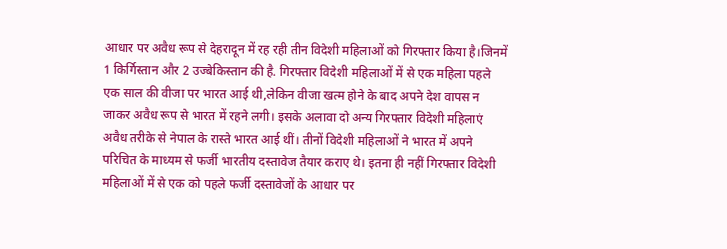आधार पर अवैध रूप से देहरादून में रह रही तीन विदेशी महिलाओं को गिरफ्तार किया है।जिनमें 1 किर्गिस्तान और 2 उज्बेकिस्तान की है. गिरफ्तार विदेशी महिलाओं में से एक महिला पहले एक साल की वीजा पर भारत आई थी,लेकिन वीजा खत्म होने के बाद अपने देश वापस न जाकर अवैध रूप से भारत में रहने लगी। इसके अलावा दो अन्य गिरफ्तार विदेशी महिलाएं अवैध तरीके से नेपाल के रास्ते भारत आई थीं। तीनों विदेशी महिलाओं ने भारत में अपने परिचित के माध्यम से फर्जी भारतीय दस्तावेज तैयार कराए थे। इतना ही नहीं गिरफ्तार विदेशी महिलाओं में से एक को पहले फर्जी दस्तावेजों के आधार पर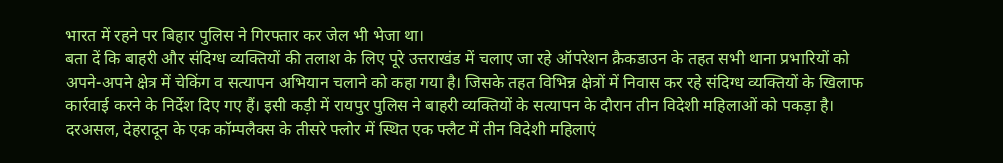भारत में रहने पर बिहार पुलिस ने गिरफ्तार कर जेल भी भेजा था।
बता दें कि बाहरी और संदिग्ध व्यक्तियों की तलाश के लिए पूरे उत्तराखंड में चलाए जा रहे ऑपरेशन क्रैकडाउन के तहत सभी थाना प्रभारियों को अपने-अपने क्षेत्र में चेकिंग व सत्यापन अभियान चलाने को कहा गया है। जिसके तहत विभिन्न क्षेत्रों में निवास कर रहे संदिग्ध व्यक्तियों के खिलाफ कार्रवाई करने के निर्देश दिए गए हैं। इसी कड़ी में रायपुर पुलिस ने बाहरी व्यक्तियों के सत्यापन के दौरान तीन विदेशी महिलाओं को पकड़ा है।
दरअसल, देहरादून के एक कॉम्पलैक्स के तीसरे फ्लोर में स्थित एक फ्लैट में तीन विदेशी महिलाएं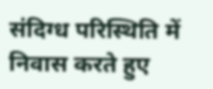संदिग्ध परिस्थिति में निवास करते हुए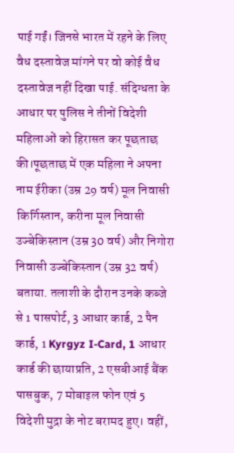पाई गईं। जिनसे भारत में रहने के लिए वैध दस्तावेज मांगने पर वो कोई वैध दस्तावेज नहीं दिखा पाई. संदिग्धता के आधार पर पुलिस ने तीनों विदेशी महिलाओं को हिरासत कर पूछताछ की।पूछताछ में एक महिला ने अपना नाम ईरीका (उम्र 29 वर्ष) मूल निवासी किर्गिस्तान, करीना मूल निवासी उज्बेकिस्तान (उम्र 30 वर्ष) और निगोरा निवासी उज्बेकिस्तान (उम्र 32 वर्ष) बताया. तलाशी के दौरान उनके कब्जे से 1 पासपोर्ट, 3 आधार कार्ड, 2 पैन कार्ड, 1 Kyrgyz I-Card, 1 आधार कार्ड की छायाप्रति, 2 एसबीआई बैंक पासबुक, 7 मोबाइल फोन एवं 5 विदेशी मुद्रा के नोट बरामद हुए। वहीं,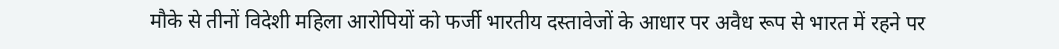मौके से तीनों विदेशी महिला आरोपियों को फर्जी भारतीय दस्तावेजों के आधार पर अवैध रूप से भारत में रहने पर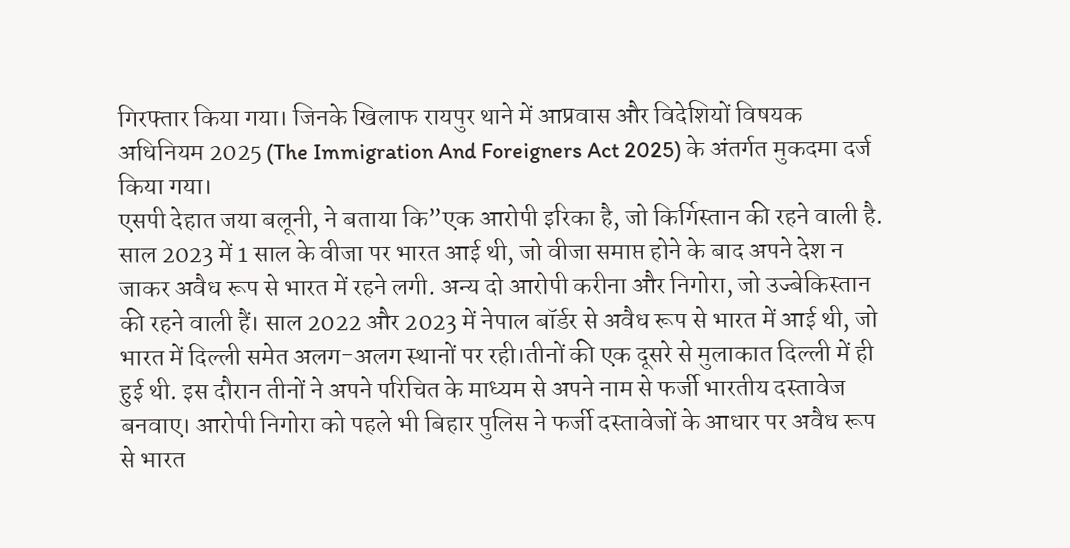गिरफ्तार किया गया। जिनके खिलाफ रायपुर थाने में आप्रवास और विदेशियों विषयक अधिनियम 2025 (The Immigration And Foreigners Act 2025) के अंतर्गत मुकदमा दर्ज किया गया।
एसपी देहात जया बलूनी, ने बताया कि”एक आरोपी इरिका है, जो किर्गिस्तान की रहने वाली है. साल 2023 में 1 साल के वीजा पर भारत आई थी, जो वीजा समाप्त होने के बाद अपने देश न जाकर अवैध रूप से भारत में रहने लगी. अन्य दो आरोपी करीना और निगोरा, जो उज्बेकिस्तान की रहने वाली हैं। साल 2022 और 2023 में नेपाल बॉर्डर से अवैध रूप से भारत में आई थी, जो भारत में दिल्ली समेत अलग-अलग स्थानों पर रही।तीनों की एक दूसरे से मुलाकात दिल्ली में ही हुई थी. इस दौरान तीनों ने अपने परिचित के माध्यम से अपने नाम से फर्जी भारतीय दस्तावेज बनवाए। आरोपी निगोरा को पहले भी बिहार पुलिस ने फर्जी दस्तावेजों के आधार पर अवैध रूप से भारत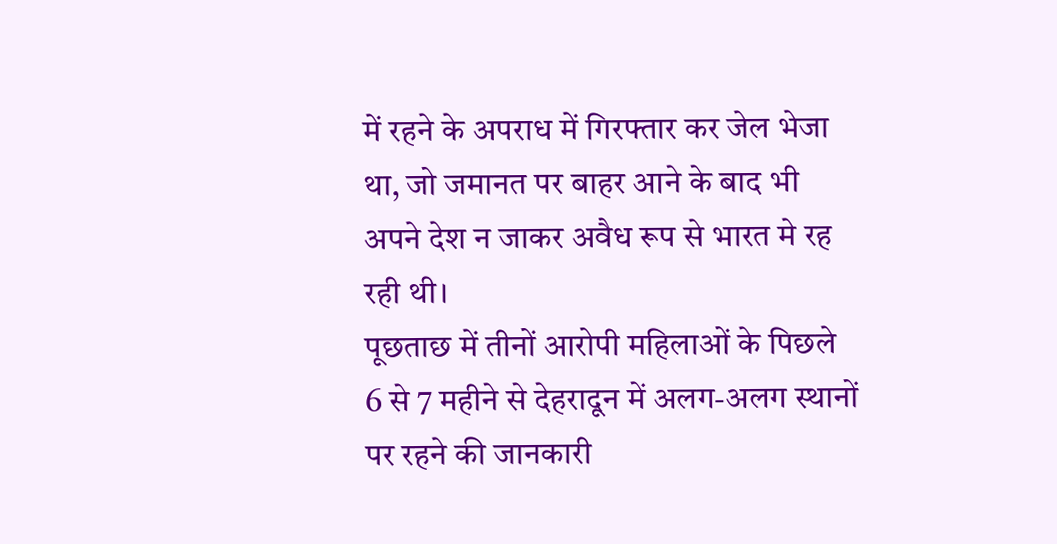में रहने के अपराध में गिरफ्तार कर जेल भेजा था, जो जमानत पर बाहर आने के बाद भी अपने देश न जाकर अवैध रूप से भारत मे रह रही थी।
पूछताछ में तीनों आरोपी महिलाओं के पिछले 6 से 7 महीने से देहरादून में अलग-अलग स्थानों पर रहने की जानकारी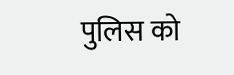पुलिस को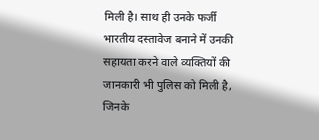मिली है। साथ ही उनके फर्जी भारतीय दस्तावेज बनाने में उनकी सहायता करने वाले व्यक्तियों की जानकारी भी पुलिस को मिली है, जिनके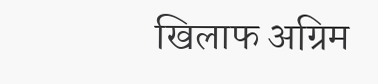खिलाफ अग्रिम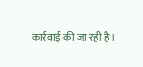कार्रवाई की जा रही है।